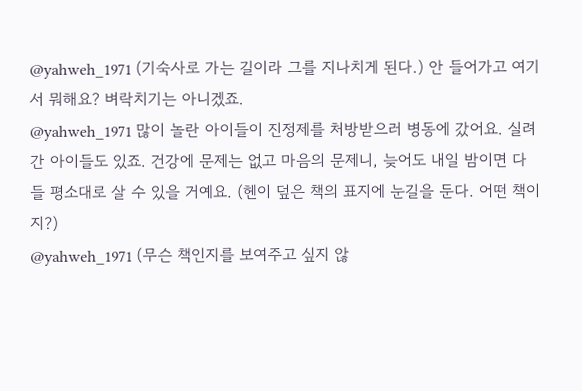@yahweh_1971 (기숙사로 가는 길이라 그를 지나치게 된다.) 안 들어가고 여기서 뭐해요? 벼락치기는 아니겠죠.
@yahweh_1971 많이 놀란 아이들이 진정제를 처방받으러 병동에 갔어요. 실려간 아이들도 있죠. 건강에 문제는 없고 마음의 문제니, 늦어도 내일 밤이면 다들 평소대로 살 수 있을 거예요. (헨이 덮은 책의 표지에 눈길을 둔다. 어떤 책이지?)
@yahweh_1971 (무슨 책인지를 보여주고 싶지 않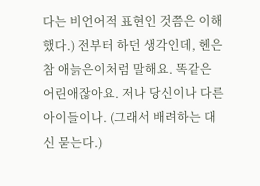다는 비언어적 표현인 것쯤은 이해했다.) 전부터 하던 생각인데, 헨은 참 애늙은이처럼 말해요. 똑같은 어린애잖아요. 저나 당신이나 다른 아이들이나. (그래서 배려하는 대신 묻는다.)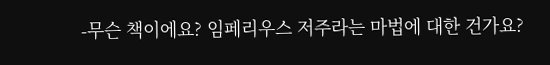-무슨 책이에요? 임페리우스 저주라는 마법에 대한 건가요?